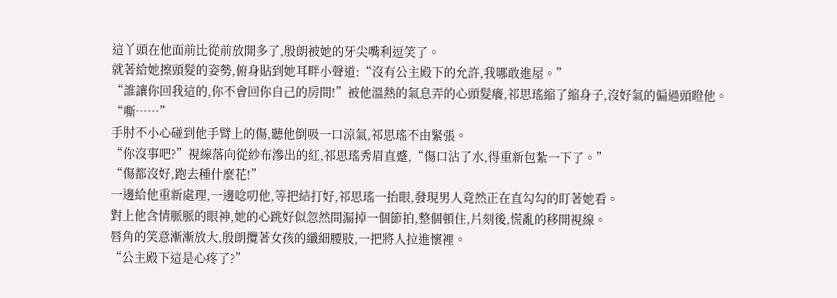這丫頭在他面前比從前放開多了,殷朗被她的牙尖嘴利逗笑了。
就著給她擦頭髮的姿勢,俯身貼到她耳畔小聲道:“沒有公主殿下的允許,我哪敢進屋。”
“誰讓你回我這的,你不會回你自己的房間!”被他溫熱的氣息弄的心頭髮癢,祁思瑤縮了縮身子,沒好氣的偏過頭瞪他。
“嘶……”
手肘不小心碰到他手臂上的傷,聽他倒吸一口涼氣,祁思瑤不由緊張。
“你沒事吧?”視線落向從紗布滲出的紅,祁思瑤秀眉直蹙,“傷口沾了水,得重新包紮一下了。”
“傷都沒好,跑去種什麼花!”
一邊給他重新處理,一邊唸叨他,等把結打好,祁思瑤一抬眼,發現男人竟然正在直勾勾的盯著她看。
對上他含情脈脈的眼神,她的心跳好似忽然間漏掉一個節拍,整個頓住,片刻後,慌亂的移開視線。
唇角的笑意漸漸放大,殷朗攬著女孩的纖細腰肢,一把將人拉進懷裡。
“公主殿下這是心疼了?”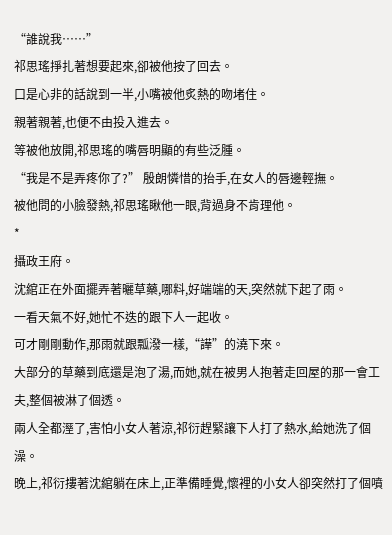“誰說我……”
祁思瑤掙扎著想要起來,卻被他按了回去。
口是心非的話說到一半,小嘴被他炙熱的吻堵住。
親著親著,也便不由投入進去。
等被他放開,祁思瑤的嘴唇明顯的有些泛腫。
“我是不是弄疼你了?” 殷朗憐惜的抬手,在女人的唇邊輕撫。
被他問的小臉發熱,祁思瑤瞅他一眼,背過身不肯理他。
*
攝政王府。
沈綰正在外面擺弄著曬草藥,哪料,好端端的天,突然就下起了雨。
一看天氣不好,她忙不迭的跟下人一起收。
可才剛剛動作,那雨就跟瓢潑一樣,“譁”的澆下來。
大部分的草藥到底還是泡了湯,而她,就在被男人抱著走回屋的那一會工夫,整個被淋了個透。
兩人全都溼了,害怕小女人著涼,祁衍趕緊讓下人打了熱水,給她洗了個澡。
晚上,祁衍摟著沈綰躺在床上,正準備睡覺,懷裡的小女人卻突然打了個噴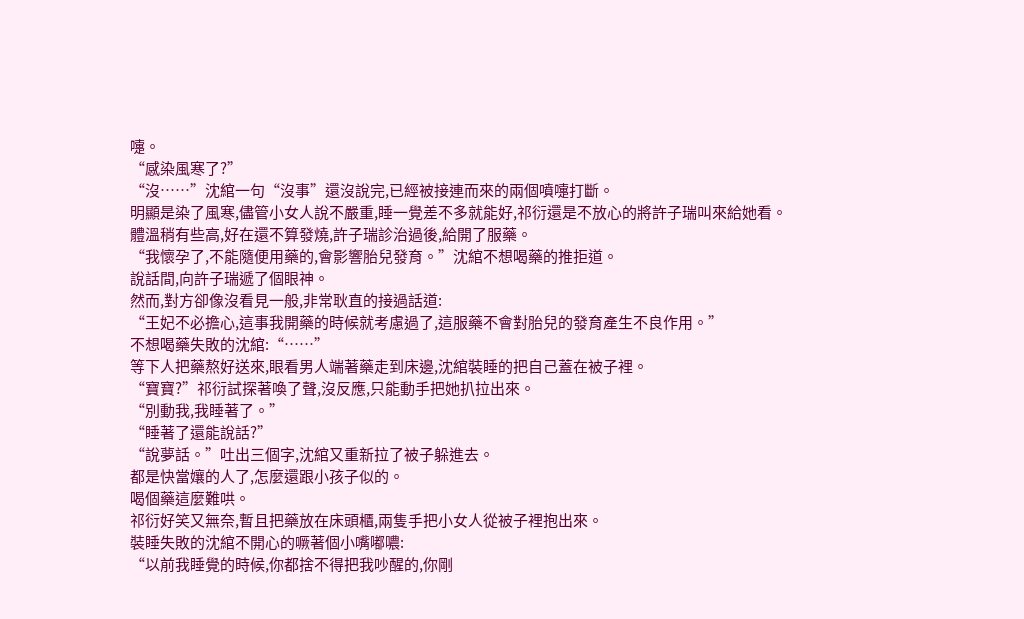嚏。
“感染風寒了?”
“沒……”沈綰一句“沒事”還沒說完,已經被接連而來的兩個噴嚏打斷。
明顯是染了風寒,儘管小女人說不嚴重,睡一覺差不多就能好,祁衍還是不放心的將許子瑞叫來給她看。
體溫稍有些高,好在還不算發燒,許子瑞診治過後,給開了服藥。
“我懷孕了,不能隨便用藥的,會影響胎兒發育。”沈綰不想喝藥的推拒道。
說話間,向許子瑞遞了個眼神。
然而,對方卻像沒看見一般,非常耿直的接過話道:
“王妃不必擔心,這事我開藥的時候就考慮過了,這服藥不會對胎兒的發育產生不良作用。”
不想喝藥失敗的沈綰:“……”
等下人把藥熬好送來,眼看男人端著藥走到床邊,沈綰裝睡的把自己蓋在被子裡。
“寶寶?”祁衍試探著喚了聲,沒反應,只能動手把她扒拉出來。
“別動我,我睡著了。”
“睡著了還能說話?”
“說夢話。”吐出三個字,沈綰又重新拉了被子躲進去。
都是快當孃的人了,怎麼還跟小孩子似的。
喝個藥這麼難哄。
祁衍好笑又無奈,暫且把藥放在床頭櫃,兩隻手把小女人從被子裡抱出來。
裝睡失敗的沈綰不開心的噘著個小嘴嘟噥:
“以前我睡覺的時候,你都捨不得把我吵醒的,你剛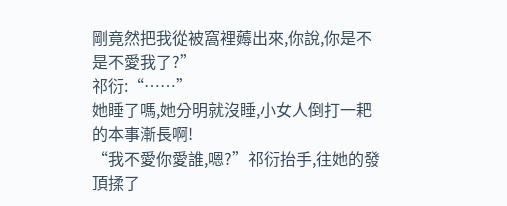剛竟然把我從被窩裡薅出來,你說,你是不是不愛我了?”
祁衍:“……”
她睡了嗎,她分明就沒睡,小女人倒打一耙的本事漸長啊!
“我不愛你愛誰,嗯?”祁衍抬手,往她的發頂揉了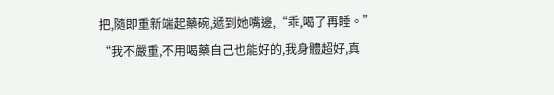把,隨即重新端起藥碗,遞到她嘴邊,“乖,喝了再睡。”
“我不嚴重,不用喝藥自己也能好的,我身體超好,真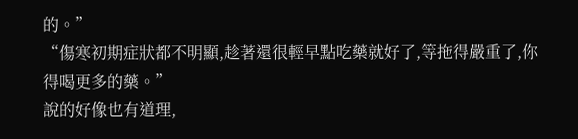的。”
“傷寒初期症狀都不明顯,趁著還很輕早點吃藥就好了,等拖得嚴重了,你得喝更多的藥。”
說的好像也有道理,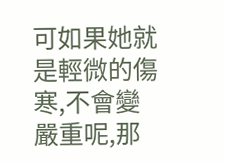可如果她就是輕微的傷寒,不會變嚴重呢,那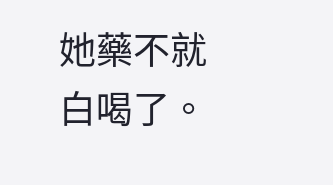她藥不就白喝了。